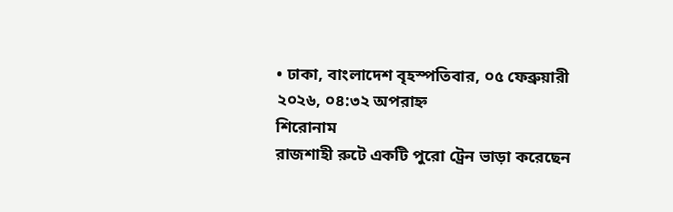• ঢাকা, বাংলাদেশ বৃহস্পতিবার, ০৫ ফেব্রুয়ারী ২০২৬, ০৪:৩২ অপরাহ্ন
শিরোনাম
রাজশাহী রুটে একটি পুরো ট্রেন ভাড়া করেছেন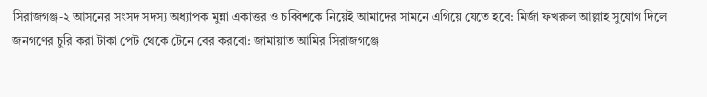সিরাজগঞ্জ-২ আসনের সংসদ সদস্য অধ্যাপক মুন্না একাত্তর ও চব্বিশকে নিয়েই আমাদের সামনে এগিয়ে যেতে হবে: মির্জা ফখরুল আল্লাহ সুযোগ দিলে জনগণের চুরি করা টাকা পেট থেকে টেনে বের করবো: জামায়াত আমির সিরাজগঞ্জে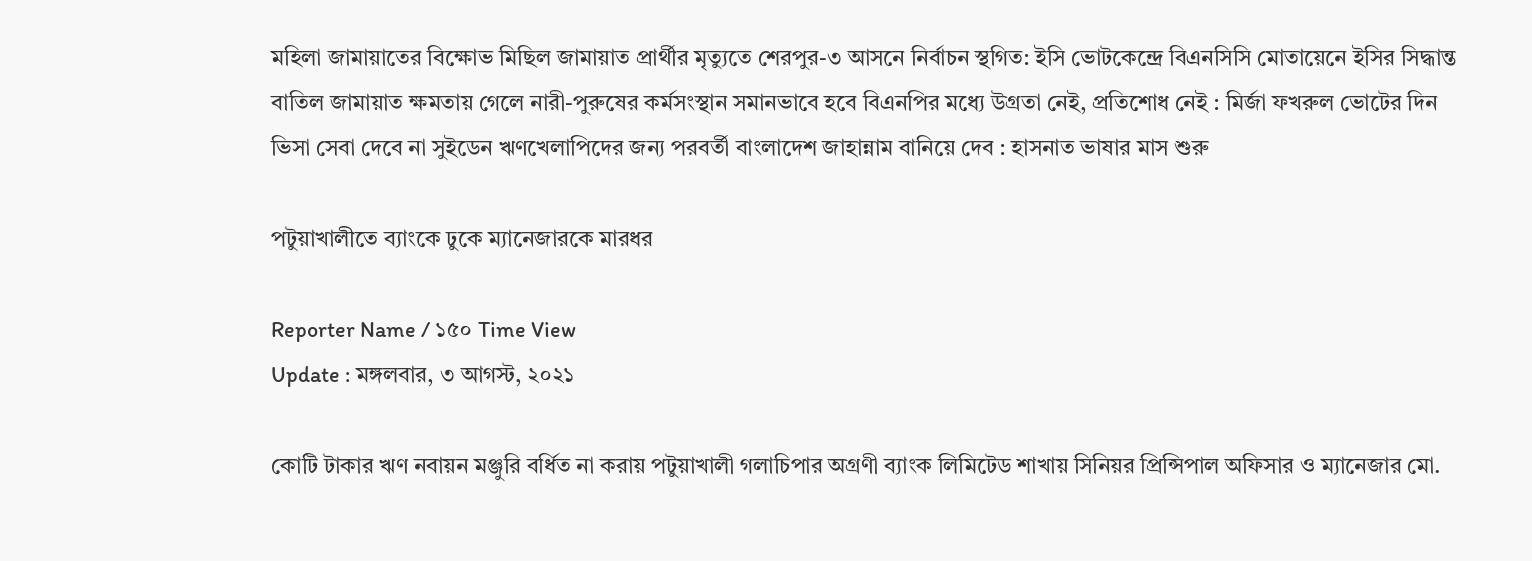মহিলা জামায়াতের বিক্ষোভ মিছিল জামায়াত প্রার্থীর মৃত্যুতে শেরপুর-৩ আসনে নির্বাচন স্থগিত: ইসি ভোটকেন্দ্রে বিএনসিসি মোতায়েনে ইসির সিদ্ধান্ত বাতিল জামায়াত ক্ষমতায় গেলে নারী-পুরুষের কর্মসংস্থান সমানভাবে হবে বিএনপির মধ্যে উগ্রতা নেই, প্রতিশোধ নেই : মির্জা ফখরুল ভোটের দিন ভিসা সেবা দেবে না সুইডেন ঋণখেলাপিদের জন্য পরবর্তী বাংলাদেশ জাহান্নাম বানিয়ে দেব : হাসনাত ভাষার মাস শুরু

পটুয়াখালীতে ব্যাংকে ঢুকে ম্যানেজারকে মারধর

Reporter Name / ১৫০ Time View
Update : মঙ্গলবার, ৩ আগস্ট, ২০২১

কোটি টাকার ঋণ নবায়ন মঞ্জুরি বর্ধিত না করায় পটুয়াখালী গলাচিপার অগ্রণী ব্যাংক লিমিটেড শাখায় সিনিয়র প্রিন্সিপাল অফিসার ও ম্যানেজার মো.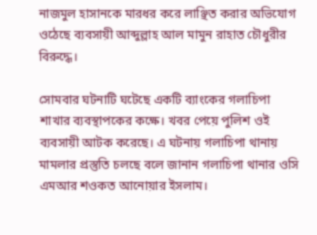নাজমুল হাসানকে মারধর করে লাঞ্ছিত করার অভিযোগ ওঠেছে ব্যবসায়ী আব্দুল্লাহ আল মামুন রাহাত চৌধুরীর বিরুদ্ধে।

সোমবার ঘটনাটি ঘটেছে একটি ব্যাংকের গলাচিপা শাখার ব্যবস্থাপকের কক্ষে। খবর পেয়ে পুলিশ ওই ব্যবসায়ী আটক করেছে। এ ঘটনায় গলাচিপা থানায় মামলার প্রস্তুতি চলছে বলে জানান গলাচিপা থানার ওসি এমআর শওকত আনোয়ার ইসলাম।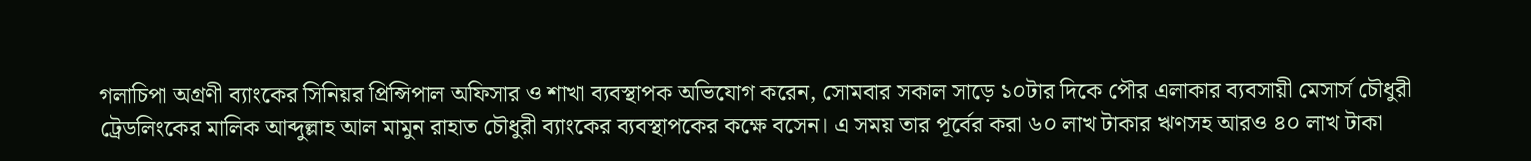গলাচিপা অগ্রণী ব্যাংকের সিনিয়র প্রিন্সিপাল অফিসার ও শাখা ব্যবস্থাপক অভিযোগ করেন, সোমবার সকাল সাড়ে ১০টার দিকে পৌর এলাকার ব্যবসায়ী মেসার্স চৌধুরী ট্রেডলিংকের মালিক আব্দুল্লাহ আল মামুন রাহাত চৌধুরী ব্যাংকের ব্যবস্থাপকের কক্ষে বসেন। এ সময় তার পূর্বের করা ৬০ লাখ টাকার ঋণসহ আরও ৪০ লাখ টাকা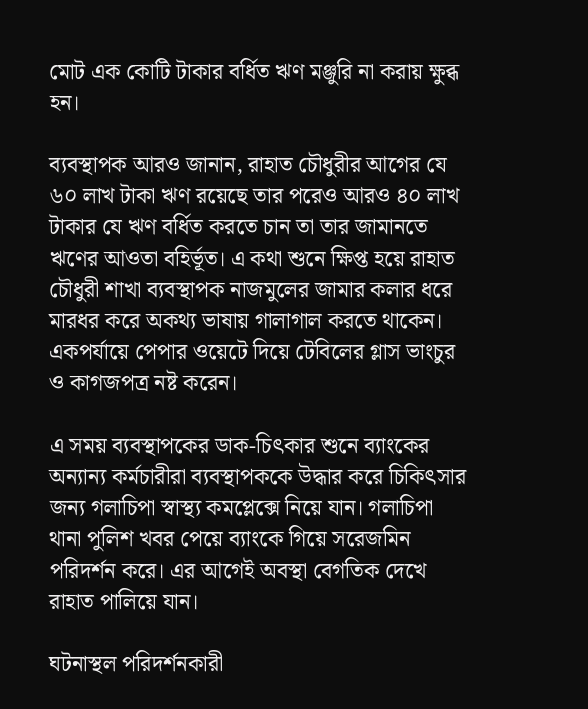মোট এক কোটি টাকার বর্ধিত ঋণ মঞ্জুরি না করায় ক্ষুব্ধ হন।

ব্যবস্থাপক আরও জানান, রাহাত চৌধুরীর আগের যে ৬০ লাখ টাকা ঋণ রয়েছে তার পরেও আরও ৪০ লাখ টাকার যে ঋণ বর্ধিত করতে চান তা তার জামানতে ঋণের আওতা বহির্ভূত। এ কথা শুনে ক্ষিপ্ত হয়ে রাহাত চৌধুরী শাখা ব্যবস্থাপক নাজমুলের জামার কলার ধরে মারধর করে অকথ্য ভাষায় গালাগাল করতে থাকেন। একপর্যায়ে পেপার ওয়েটে দিয়ে টেবিলের গ্লাস ভাংচুর ও কাগজপত্র নষ্ট করেন।

এ সময় ব্যবস্থাপকের ডাক-চিৎকার শুনে ব্যাংকের অন্যান্য কর্মচারীরা ব্যবস্থাপককে উদ্ধার করে চিকিৎসার জন্য গলাচিপা স্বাস্থ্য কমপ্লেক্সে নিয়ে যান। গলাচিপা থানা পুলিশ খবর পেয়ে ব্যাংকে গিয়ে সরেজমিন পরিদর্শন করে। এর আগেই অবস্থা বেগতিক দেখে রাহাত পালিয়ে যান।

ঘটনাস্থল পরিদর্শনকারী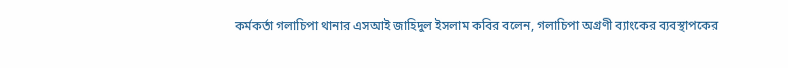কর্মকর্তা গলাচিপা থানার এসআই জাহিদুল ইসলাম কবির বলেন, গলাচিপা অগ্রণী ব্যাংকের ব্যবস্থাপকের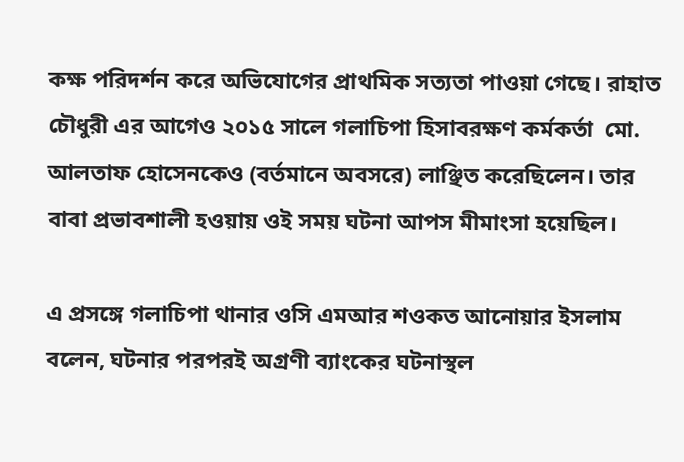কক্ষ পরিদর্শন করে অভিযোগের প্রাথমিক সত্যতা পাওয়া গেছে। রাহাত চৌধুরী এর আগেও ২০১৫ সালে গলাচিপা হিসাবরক্ষণ কর্মকর্তা  মো. আলতাফ হোসেনকেও (বর্তমানে অবসরে) লাঞ্ছিত করেছিলেন। তার বাবা প্রভাবশালী হওয়ায় ওই সময় ঘটনা আপস মীমাংসা হয়েছিল।

এ প্রসঙ্গে গলাচিপা থানার ওসি এমআর শওকত আনোয়ার ইসলাম বলেন, ঘটনার পরপরই অগ্রণী ব্যাংকের ঘটনাস্থল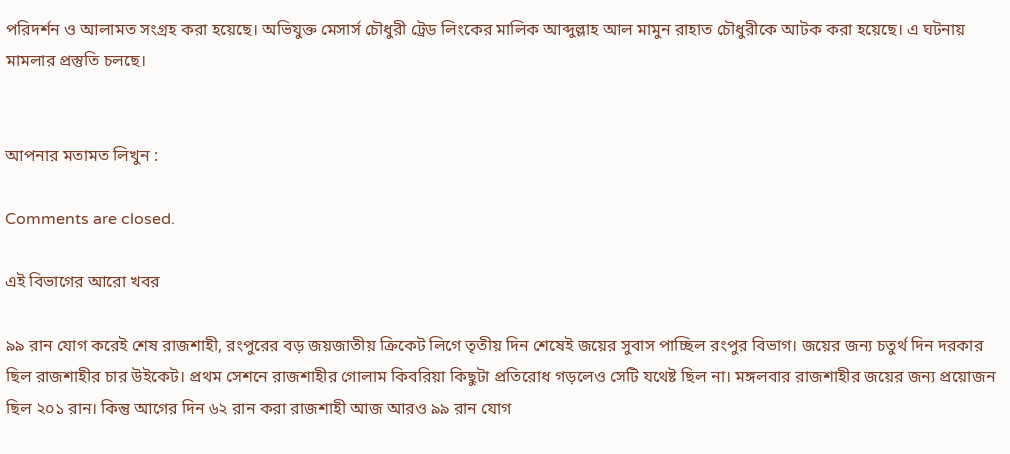পরিদর্শন ও আলামত সংগ্রহ করা হয়েছে। অভিযুক্ত মেসার্স চৌধুরী ট্রেড লিংকের মালিক আব্দুল্লাহ আল মামুন রাহাত চৌধুরীকে আটক করা হয়েছে। এ ঘটনায় মামলার প্রস্তুতি চলছে।


আপনার মতামত লিখুন :

Comments are closed.

এই বিভাগের আরো খবর

৯৯ রান যোগ করেই শেষ রাজশাহী, রংপুরের বড় জয়জাতীয় ক্রিকেট লিগে তৃতীয় দিন শেষেই জয়ের সুবাস পাচ্ছিল রংপুর বিভাগ। জয়ের জন্য চতুর্থ দিন দরকার ছিল রাজশাহীর চার উইকেট। প্রথম সেশনে রাজশাহীর গোলাম কিবরিয়া কিছুটা প্রতিরোধ গড়লেও সেটি যথেষ্ট ছিল না। মঙ্গলবার রাজশাহীর জয়ের জন্য প্রয়োজন ছিল ২০১ রান। কিন্তু আগের দিন ৬২ রান করা রাজশাহী আজ আরও ৯৯ রান যোগ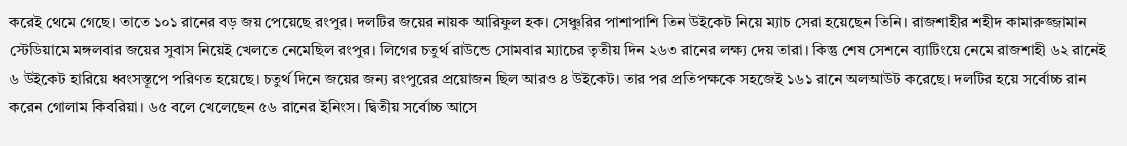করেই থেমে গেছে। তাতে ১০১ রানের বড় জয় পেয়েছে রংপুর। দলটির জয়ের নায়ক আরিফুল হক। সেঞ্চুরির পাশাপাশি তিন উইকেট নিয়ে ম্যাচ সেরা হয়েছেন তিনি। রাজশাহীর শহীদ কামারুজ্জামান স্টেডিয়ামে মঙ্গলবার জয়ের সুবাস নিয়েই খেলতে নেমেছিল রংপুর। লিগের চতুর্থ রাউন্ডে সোমবার ম্যাচের তৃতীয় দিন ২৬৩ রানের লক্ষ্য দেয় তারা। কিন্তু শেষ সেশনে ব্যাটিংয়ে নেমে রাজশাহী ৬২ রানেই ৬ উইকেট হারিয়ে ধ্বংসস্তূপে পরিণত হয়েছে। চতুর্থ দিনে জয়ের জন্য রংপুরের প্রয়োজন ছিল আরও ৪ উইকেট। তার পর প্রতিপক্ষকে সহজেই ১৬১ রানে অলআউট করেছে। দলটির হয়ে সর্বোচ্চ রান করেন গোলাম কিবরিয়া। ৬৫ বলে খেলেছেন ৫৬ রানের ইনিংস। দ্বিতীয় সর্বোচ্চ আসে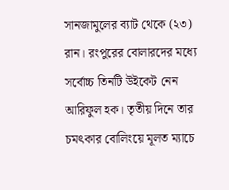সানজামুলের ব্যাট থেকে (২৩) রান। রংপুরের বোলারদের মধ্যে সর্বোচ্চ তিনটি উইকেট নেন আরিফুল হক। তৃতীয় দিনে তার চমৎকার বোলিংয়ে মূলত ম্যাচে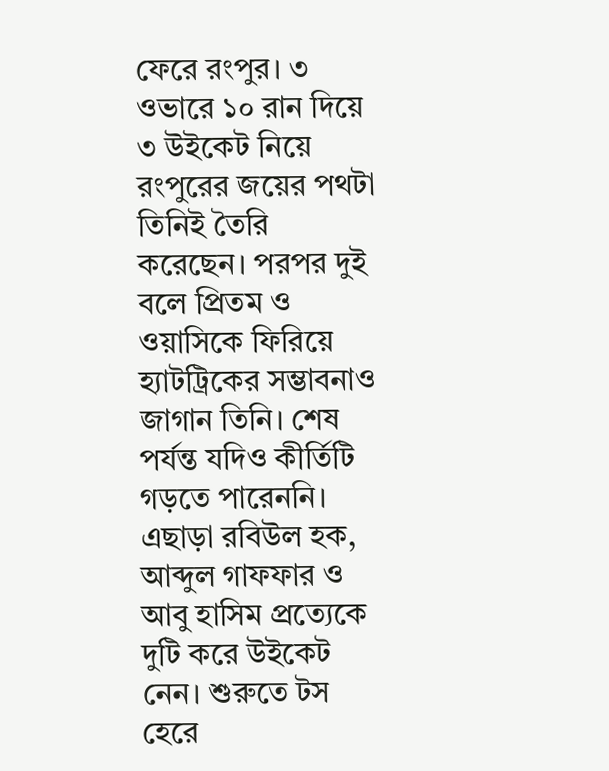ফেরে রংপুর। ৩ ওভারে ১০ রান দিয়ে ৩ উইকেট নিয়ে রংপুরের জয়ের পথটা তিনিই তৈরি করেছেন। পরপর দুই বলে প্রিতম ও ওয়াসিকে ফিরিয়ে হ্যাটট্রিকের সম্ভাবনাও জাগান তিনি। শেষ পর্যন্ত যদিও কীর্তিটি গড়তে পারেননি। এছাড়া রবিউল হক, আব্দুল গাফফার ও আবু হাসিম প্রত্যেকে দুটি করে উইকেট নেন। শুরুতে টস হেরে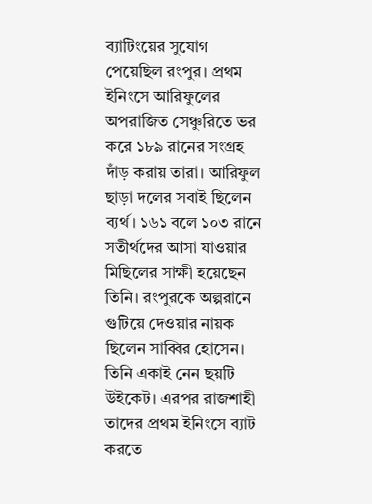ব্যাটিংয়ের সুযোগ পেয়েছিল রংপুর। প্রথম ইনিংসে আরিফুলের অপরাজিত সেঞ্চুরিতে ভর করে ১৮৯ রানের সংগ্রহ দাঁড় করায় তারা। আরিফুল ছাড়া দলের সবাই ছিলেন ব্যর্থ। ১৬১ বলে ১০৩ রানে সতীর্থদের আসা যাওয়ার মিছিলের সাক্ষী হয়েছেন তিনি। রংপুরকে অল্পরানে গুটিয়ে দেওয়ার নায়ক ছিলেন সাব্বির হোসেন। তিনি একাই নেন ছয়টি উইকেট। এরপর রাজশাহী তাদের প্রথম ইনিংসে ব্যাট করতে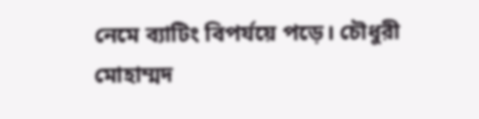নেমে ব্যাটিং বিপর্যয়ে পড়ে। চৌধুরী মোহাম্মদ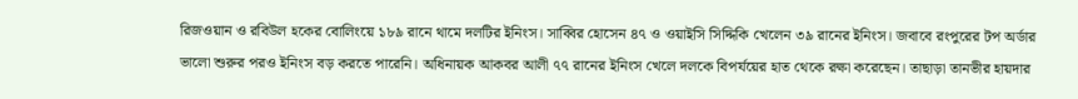রিজওয়ান ও রবিউল হকের বোলিংয়ে ১৮৯ রানে থামে দলটির ইনিংস। সাব্বির হোসেন ৪৭ ও ওয়াইসি সিদ্দিকি খেলেন ৩৯ রানের ইনিংস। জবাবে রংপুরের টপ অর্ডার ভালো শুরুর পরও ইনিংস বড় করতে পারেনি। অধিনায়ক আকবর আলী ৭৭ রানের ইনিংস খেলে দলকে বিপর্যয়ের হাত থেকে রক্ষা করেছেন। তাছাড়া তানভীর হায়দার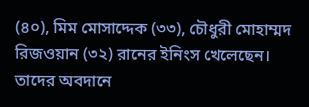(৪০), মিম মোসাদ্দেক (৩৩), চৌধুরী মোহাম্মদ রিজওয়ান (৩২) রানের ইনিংস খেলেছেন। তাদের অবদানে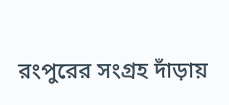রংপুরের সংগ্রহ দাঁড়ায়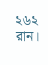২৬২ রান।